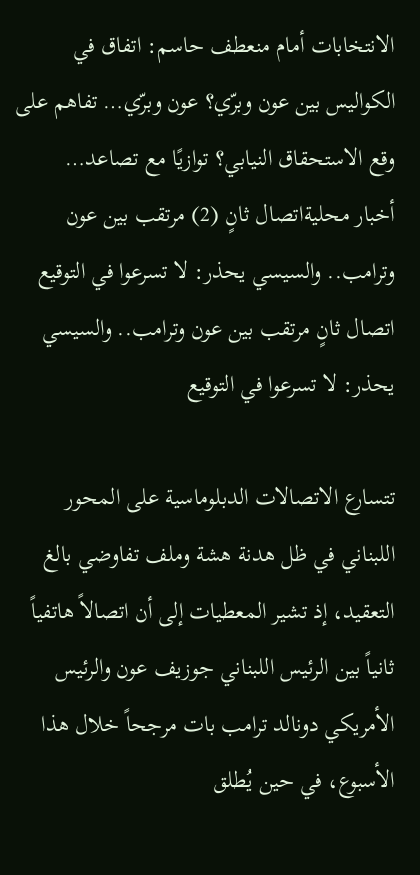الانتخابات أمام منعطف حاسم: اتفاق في الكواليس بين عون وبرّي؟ عون وبرّي… تفاهم على وقع الاستحقاق النيابي؟ توازيًا مع تصاعد…
أخبار محليةاتصال ثانٍ (2) مرتقب بين عون وترامب.. والسيسي يحذر: لا تسرعوا في التوقيع
اتصال ثانٍ مرتقب بين عون وترامب.. والسيسي يحذر: لا تسرعوا في التوقيع

تتسارع الاتصالات الدبلوماسية على المحور اللبناني في ظل هدنة هشة وملف تفاوضي بالغ التعقيد، إذ تشير المعطيات إلى أن اتصالاً هاتفياً ثانياً بين الرئيس اللبناني جوزيف عون والرئيس الأمريكي دونالد ترامب بات مرجحاً خلال هذا الأسبوع، في حين يُطلق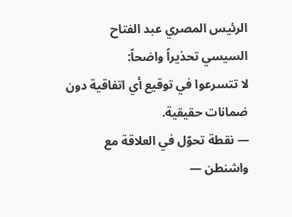الرئيس المصري عبد الفتاح السيسي تحذيراً واضحاً:
لا تتسرعوا في توقيع أي اتفاقية دون ضمانات حقيقية.
— نقطة تحوّل في العلاقة مع واشنطن —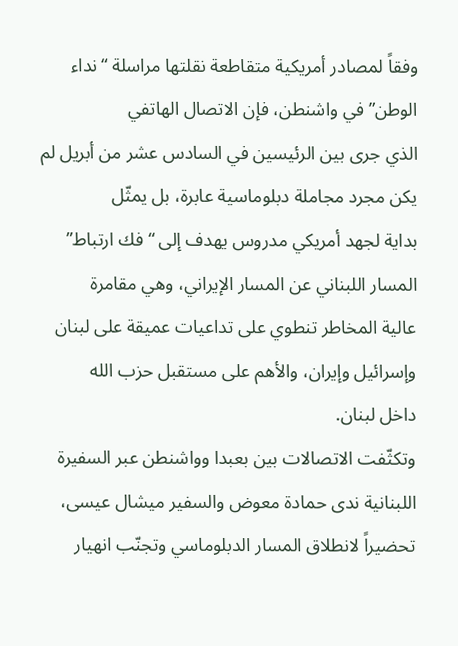وفقاً لمصادر أمريكية متقاطعة نقلتها مراسلة “نداء الوطن” في واشنطن، فإن الاتصال الهاتفي
الذي جرى بين الرئيسين في السادس عشر من أبريل لم يكن مجرد مجاملة دبلوماسية عابرة، بل يمثّل
بداية لجهد أمريكي مدروس يهدف إلى “فك ارتباط” المسار اللبناني عن المسار الإيراني، وهي مقامرة
عالية المخاطر تنطوي على تداعيات عميقة على لبنان وإسرائيل وإيران، والأهم على مستقبل حزب الله
داخل لبنان.
وتكثّفت الاتصالات بين بعبدا وواشنطن عبر السفيرة اللبنانية ندى حمادة معوض والسفير ميشال عيسى،
تحضيراً لانطلاق المسار الدبلوماسي وتجنّب انهيار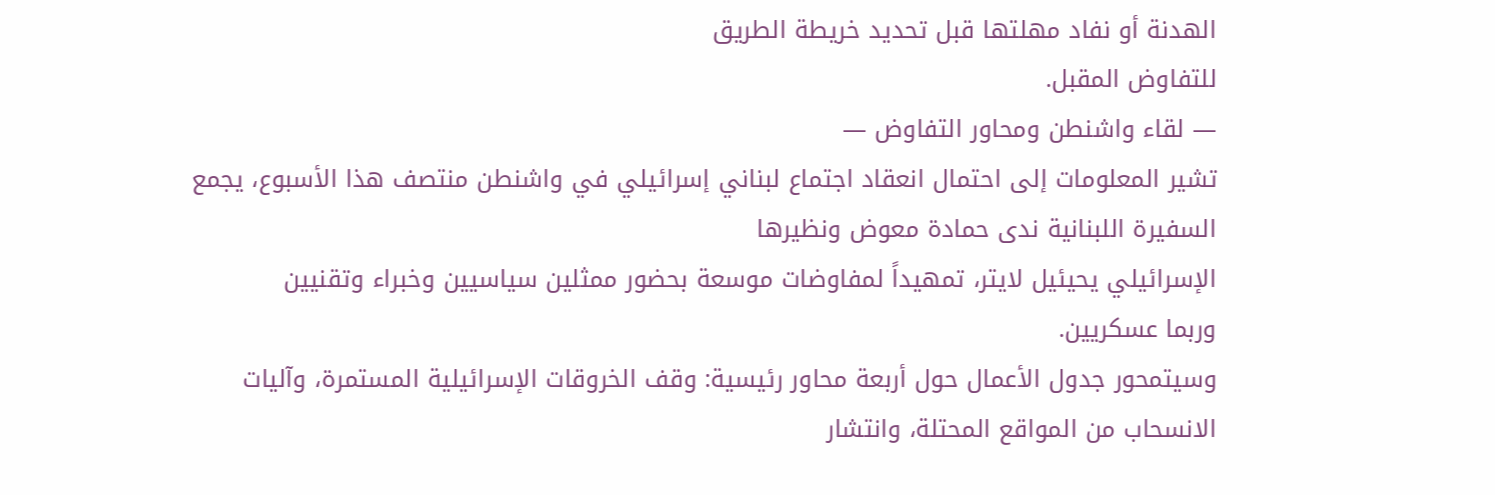الهدنة أو نفاد مهلتها قبل تحديد خريطة الطريق
للتفاوض المقبل.
— لقاء واشنطن ومحاور التفاوض —
تشير المعلومات إلى احتمال انعقاد اجتماع لبناني إسرائيلي في واشنطن منتصف هذا الأسبوع، يجمع
السفيرة اللبنانية ندى حمادة معوض ونظيرها
الإسرائيلي يحيئيل لايتر، تمهيداً لمفاوضات موسعة بحضور ممثلين سياسيين وخبراء وتقنيين
وربما عسكريين.
وسيتمحور جدول الأعمال حول أربعة محاور رئيسية: وقف الخروقات الإسرائيلية المستمرة، وآليات
الانسحاب من المواقع المحتلة، وانتشار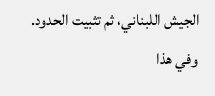الجيش اللبناني، ثم تثبيت الحدود. وفي هذا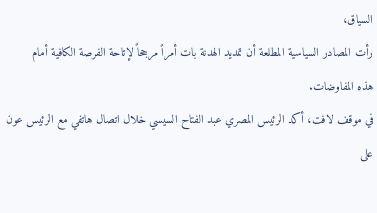السياق،
رأت المصادر السياسية المطلعة أن تمديد الهدنة بات أمراً مرجحاً لإتاحة الفرصة الكافية أمام
هذه المفاوضات.
في موقف لافت، أكد الرئيس المصري عبد الفتاح السيسي خلال اتصال هاتفي مع الرئيس عون على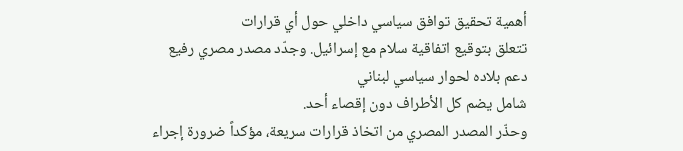أهمية تحقيق توافق سياسي داخلي حول أي قرارات
تتعلق بتوقيع اتفاقية سلام مع إسرائيل. وجدّد مصدر مصري رفيع دعم بلاده لحوار سياسي لبناني
شامل يضم كل الأطراف دون إقصاء أحد.
وحذّر المصدر المصري من اتخاذ قرارات سريعة، مؤكداً ضرورة إجراء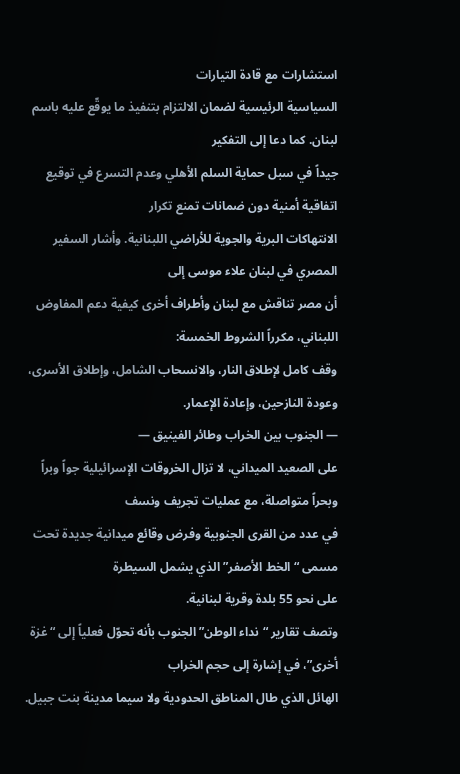استشارات مع قادة التيارات
السياسية الرئيسية لضمان الالتزام بتنفيذ ما يوقّع عليه باسم لبنان. كما دعا إلى التفكير
جيداً في سبل حماية السلم الأهلي وعدم التسرع في توقيع اتفاقية أمنية دون ضمانات تمنع تكرار
الانتهاكات البرية والجوية للأراضي اللبنانية. وأشار السفير المصري في لبنان علاء موسى إلى
أن مصر تناقش مع لبنان وأطراف أخرى كيفية دعم المفاوض اللبناني، مكرراً الشروط الخمسة:
وقف كامل لإطلاق النار، والانسحاب الشامل، وإطلاق الأسرى، وعودة النازحين، وإعادة الإعمار.
— الجنوب بين الخراب وطائر الفينيق —
على الصعيد الميداني، لا تزال الخروقات الإسرائيلية جواً وبراً وبحراً متواصلة، مع عمليات تجريف ونسف
في عدد من القرى الجنوبية وفرض وقائع ميدانية جديدة تحت مسمى “الخط الأصفر” الذي يشمل السيطرة
على نحو 55 بلدة وقرية لبنانية.
وتصف تقارير “نداء الوطن” الجنوب بأنه تحوّل فعلياً إلى “غزة أخرى”، في إشارة إلى حجم الخراب
الهائل الذي طال المناطق الحدودية ولا سيما مدينة بنت جبيل.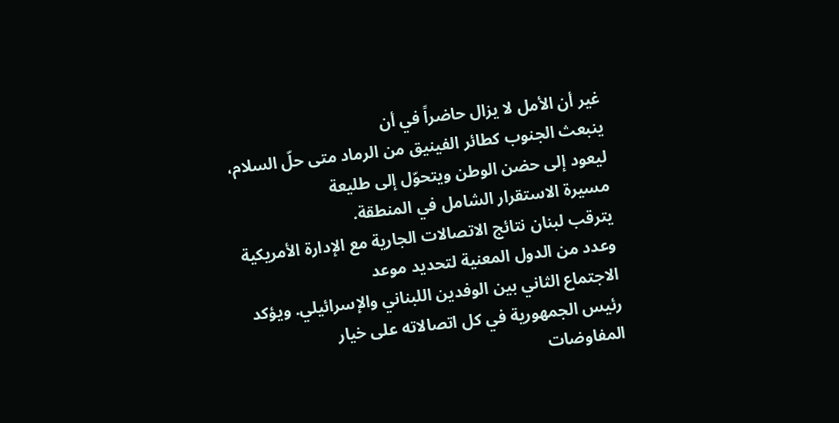غير أن الأمل لا يزال حاضراً في أن
ينبعث الجنوب كطائر الفينيق من الرماد متى حلّ السلام، ليعود إلى حضن الوطن ويتحوّل إلى طليعة
مسيرة الاستقرار الشامل في المنطقة.
يترقب لبنان نتائج الاتصالات الجارية مع الإدارة الأمريكية وعدد من الدول المعنية لتحديد موعد
الاجتماع الثاني بين الوفدين اللبناني والإسرائيلي. ويؤكد رئيس الجمهورية في كل اتصالاته على خيار
المفاوضات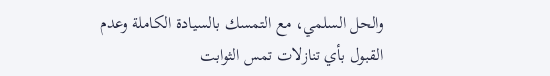والحل السلمي، مع التمسك بالسيادة الكاملة وعدم القبول بأي تنازلات تمس الثوابت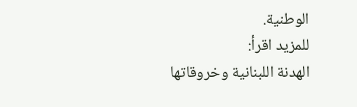الوطنية.
للمزيد اقرأ:
الهدنة اللبنانية وخروقاتها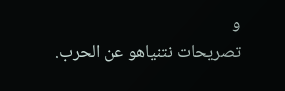و
تصريحات نتنياهو عن الحرب.